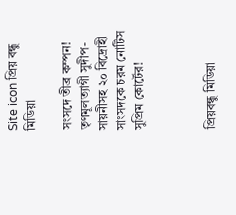Site icon প্রিয় বন্ধু মিডিয়া

সংসদে তীব্র কম্পন! তৃণমূলত্যাগী সুদীপ-সায়নীসহ ২০ বিদ্রোহী সাংসদকে চরম নোটিস সুপ্রিম কোর্টের!



প্রিয়বন্ধু মিডিয়া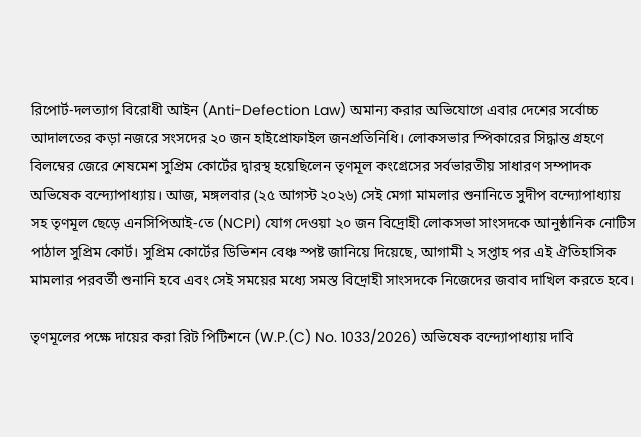রিপোর্ট-দলত্যাগ বিরোধী আইন (Anti-Defection Law) অমান্য করার অভিযোগে এবার দেশের সর্বোচ্চ আদালতের কড়া নজরে সংসদের ২০ জন হাইপ্রোফাইল জনপ্রতিনিধি। লোকসভার স্পিকারের সিদ্ধান্ত গ্রহণে বিলম্বের জেরে শেষমেশ সুপ্রিম কোর্টের দ্বারস্থ হয়েছিলেন তৃণমূল কংগ্রেসের সর্বভারতীয় সাধারণ সম্পাদক অভিষেক বন্দ্যোপাধ্যায়। আজ, মঙ্গলবার (২৫ আগস্ট ২০২৬) সেই মেগা মামলার শুনানিতে সুদীপ বন্দ্যোপাধ্যায় সহ তৃণমূল ছেড়ে এনসিপিআই-তে (NCPI) যোগ দেওয়া ২০ জন বিদ্রোহী লোকসভা সাংসদকে আনুষ্ঠানিক নোটিস পাঠাল সুপ্রিম কোর্ট। সুপ্রিম কোর্টের ডিভিশন বেঞ্চ স্পষ্ট জানিয়ে দিয়েছে, আগামী ২ সপ্তাহ পর এই ঐতিহাসিক মামলার পরবর্তী শুনানি হবে এবং সেই সময়ের মধ্যে সমস্ত বিদ্রোহী সাংসদকে নিজেদের জবাব দাখিল করতে হবে।

তৃণমূলের পক্ষে দায়ের করা রিট পিটিশনে (W.P.(C) No. 1033/2026) অভিষেক বন্দ্যোপাধ্যায় দাবি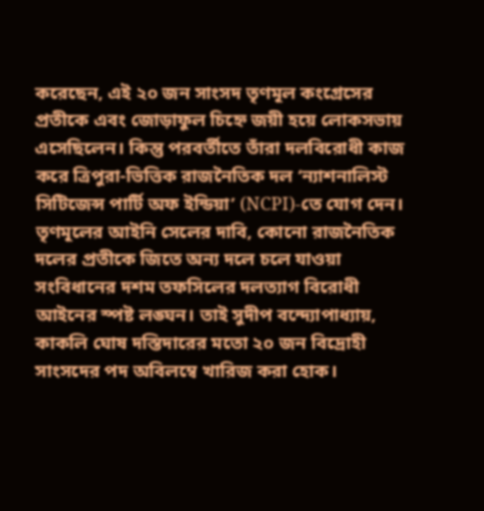করেছেন, এই ২০ জন সাংসদ তৃণমূল কংগ্রেসের প্রতীকে এবং জোড়াফুল চিহ্নে জয়ী হয়ে লোকসভায় এসেছিলেন। কিন্তু পরবর্তীতে তাঁরা দলবিরোধী কাজ করে ত্রিপুরা-ভিত্তিক রাজনৈতিক দল ‘ন্যাশনালিস্ট সিটিজেন্স পার্টি অফ ইন্ডিয়া’ (NCPI)-তে যোগ দেন। তৃণমূলের আইনি সেলের দাবি, কোনো রাজনৈতিক দলের প্রতীকে জিতে অন্য দলে চলে যাওয়া সংবিধানের দশম তফসিলের দলত্যাগ বিরোধী আইনের স্পষ্ট লঙ্ঘন। তাই সুদীপ বন্দ্যোপাধ্যায়, কাকলি ঘোষ দস্তিদারের মতো ২০ জন বিদ্রোহী সাংসদের পদ অবিলম্বে খারিজ করা হোক।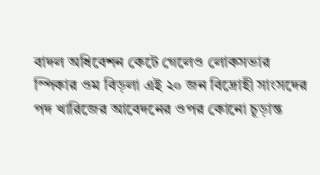বাদল অধিবেশন কেটে গেলেও লোকসভার স্পিকার ওম বিড়লা এই ২০ জন বিদ্রোহী সাংসদের পদ খারিজের আবেদনের ওপর কোনো চূড়ান্ত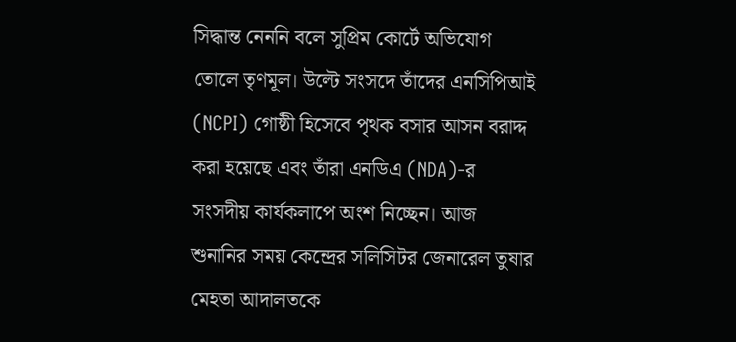সিদ্ধান্ত নেননি বলে সুপ্রিম কোর্টে অভিযোগ তোলে তৃণমূল। উল্টে সংসদে তাঁদের এনসিপিআই (NCPI) গোষ্ঠী হিসেবে পৃথক বসার আসন বরাদ্দ করা হয়েছে এবং তাঁরা এনডিএ (NDA)-র সংসদীয় কার্যকলাপে অংশ নিচ্ছেন। আজ শুনানির সময় কেন্দ্রের সলিসিটর জেনারেল তুষার মেহতা আদালতকে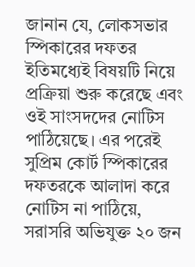জানান যে, লোকসভার স্পিকারের দফতর ইতিমধ্যেই বিষয়টি নিয়ে প্রক্রিয়া শুরু করেছে এবং ওই সাংসদদের নোটিস পাঠিয়েছে। এর পরেই সুপ্রিম কোর্ট স্পিকারের দফতরকে আলাদা করে নোটিস না পাঠিয়ে, সরাসরি অভিযুক্ত ২০ জন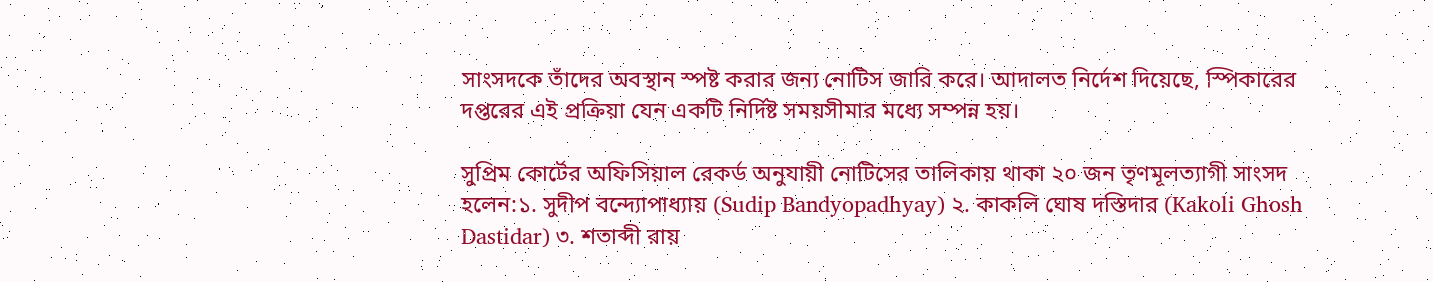সাংসদকে তাঁদের অবস্থান স্পষ্ট করার জন্য নোটিস জারি করে। আদালত নির্দেশ দিয়েছে, স্পিকারের দপ্তরের এই প্রক্রিয়া যেন একটি নির্দিষ্ট সময়সীমার মধ্যে সম্পন্ন হয়।

সুপ্রিম কোর্টের অফিসিয়াল রেকর্ড অনুযায়ী নোটিসের তালিকায় থাকা ২০ জন তৃণমূলত্যাগী সাংসদ হলেন:১. সুদীপ বন্দ্যোপাধ্যায় (Sudip Bandyopadhyay) ২. কাকলি ঘোষ দস্তিদার (Kakoli Ghosh Dastidar) ৩. শতাব্দী রায়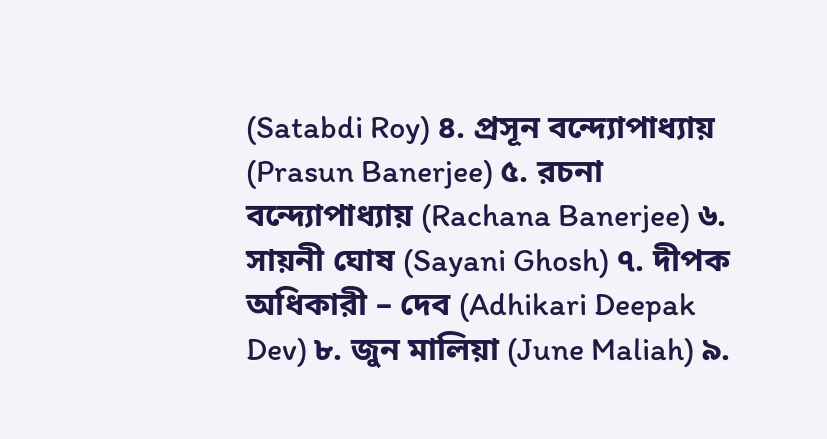(Satabdi Roy) ৪. প্রসূন বন্দ্যোপাধ্যায় (Prasun Banerjee) ৫. রচনা বন্দ্যোপাধ্যায় (Rachana Banerjee) ৬. সায়নী ঘোষ (Sayani Ghosh) ৭. দীপক অধিকারী – দেব (Adhikari Deepak Dev) ৮. জুন মালিয়া (June Maliah) ৯.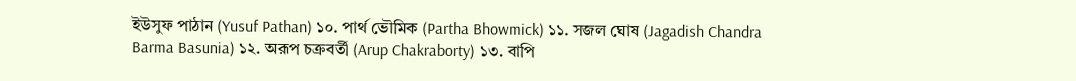ইউসুফ পাঠান (Yusuf Pathan) ১০. পার্থ ভৌমিক (Partha Bhowmick) ১১. সজল ঘোষ (Jagadish Chandra Barma Basunia) ১২. অরূপ চক্রবর্তী (Arup Chakraborty) ১৩. বাপি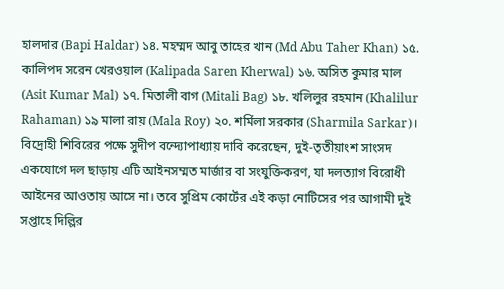হালদার (Bapi Haldar) ১৪. মহম্মদ আবু তাহের খান (Md Abu Taher Khan) ১৫. কালিপদ সরেন খেরওয়াল (Kalipada Saren Kherwal) ১৬. অসিত কুমার মাল (Asit Kumar Mal) ১৭. মিতালী বাগ (Mitali Bag) ১৮. খলিলুর রহমান (Khalilur Rahaman) ১৯ মালা রায় (Mala Roy) ২০. শর্মিলা সরকার (Sharmila Sarkar)। বিদ্রোহী শিবিরের পক্ষে সুদীপ বন্দ্যোপাধ্যায় দাবি করেছেন, দুই-তৃতীয়াংশ সাংসদ একযোগে দল ছাড়ায় এটি আইনসম্মত মার্জার বা সংযুক্তিকরণ, যা দলত্যাগ বিরোধী আইনের আওতায় আসে না। তবে সুপ্রিম কোর্টের এই কড়া নোটিসের পর আগামী দুই সপ্তাহে দিল্লির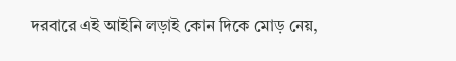দরবারে এই আইনি লড়াই কোন দিকে মোড় নেয়,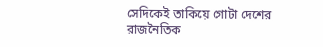সেদিকেই তাকিয়ে গোটা দেশের রাজনৈতিক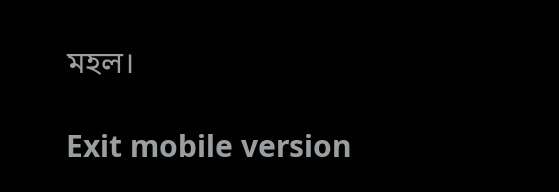মহল।

Exit mobile version